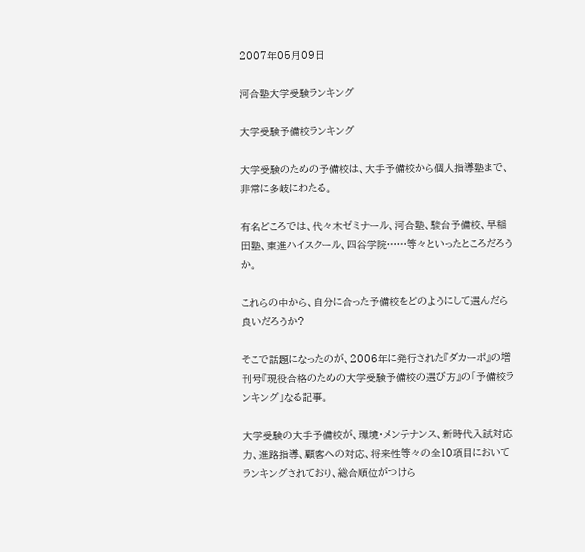2007年05月09日

河合塾大学受験ランキング

大学受験予備校ランキング

大学受験のための予備校は、大手予備校から個人指導塾まで、非常に多岐にわたる。

有名どころでは、代々木ゼミナール、河合塾、駿台予備校、早稲田塾、東進ハイスクール、四谷学院……等々といったところだろうか。

これらの中から、自分に合った予備校をどのようにして選んだら良いだろうか?

そこで話題になったのが、2006年に発行された『ダカーポ』の増刊号『現役合格のための大学受験予備校の選び方』の「予備校ランキング」なる記事。

大学受験の大手予備校が、環境・メンテナンス、新時代入試対応力、進路指導、顧客への対応、将来性等々の全10項目においてランキングされており、総合順位がつけら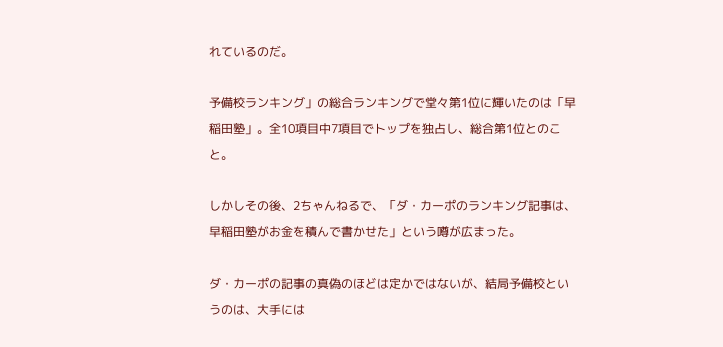れているのだ。

予備校ランキング」の総合ランキングで堂々第1位に輝いたのは「早稲田塾」。全10項目中7項目でトップを独占し、総合第1位とのこと。

しかしその後、2ちゃんねるで、「ダ・カーポのランキング記事は、早稲田塾がお金を積んで書かせた」という噂が広まった。

ダ・カーポの記事の真偽のほどは定かではないが、結局予備校というのは、大手には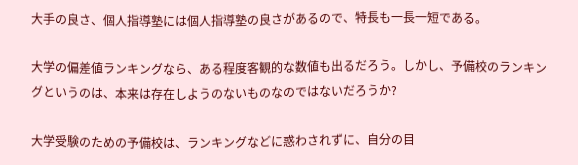大手の良さ、個人指導塾には個人指導塾の良さがあるので、特長も一長一短である。

大学の偏差値ランキングなら、ある程度客観的な数値も出るだろう。しかし、予備校のランキングというのは、本来は存在しようのないものなのではないだろうか?

大学受験のための予備校は、ランキングなどに惑わされずに、自分の目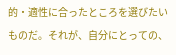的・適性に合ったところを選びたいものだ。それが、自分にとっての、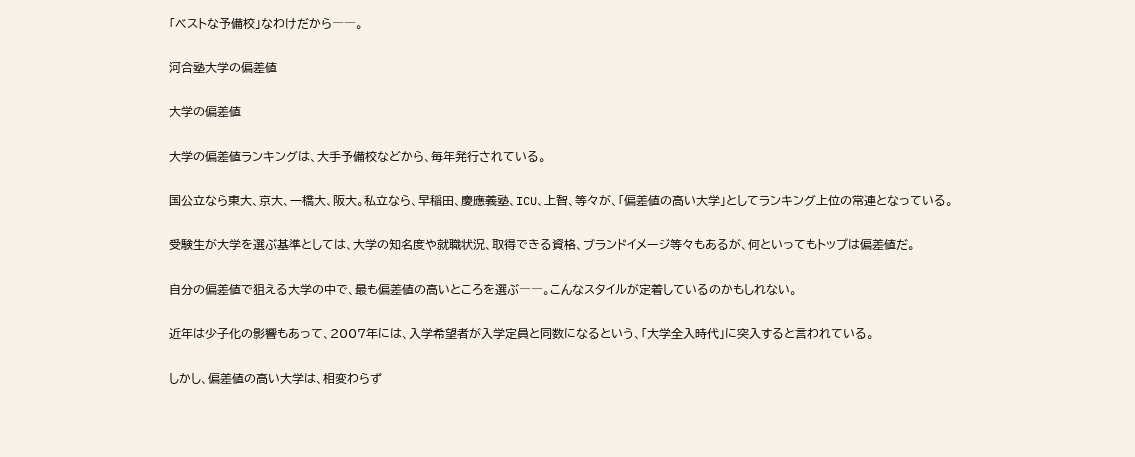「ベストな予備校」なわけだから――。

河合塾大学の偏差値

大学の偏差値

大学の偏差値ランキングは、大手予備校などから、毎年発行されている。

国公立なら東大、京大、一橋大、阪大。私立なら、早稲田、慶應義塾、ICU、上智、等々が、「偏差値の高い大学」としてランキング上位の常連となっている。

受験生が大学を選ぶ基準としては、大学の知名度や就職状況、取得できる資格、ブランドイメージ等々もあるが、何といってもトップは偏差値だ。

自分の偏差値で狙える大学の中で、最も偏差値の高いところを選ぶ――。こんなスタイルが定着しているのかもしれない。

近年は少子化の影響もあって、2007年には、入学希望者が入学定員と同数になるという、「大学全入時代」に突入すると言われている。

しかし、偏差値の高い大学は、相変わらず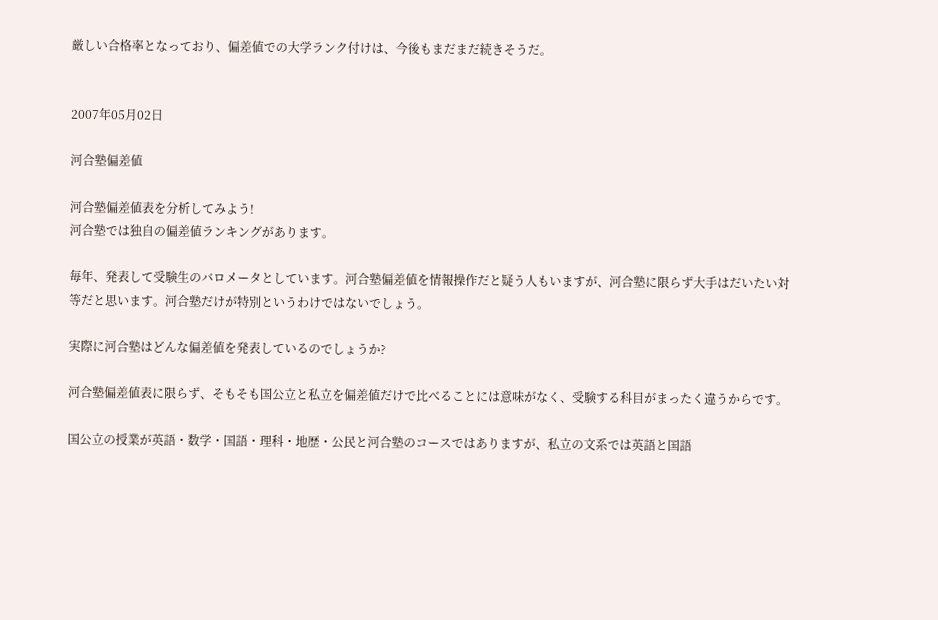厳しい合格率となっており、偏差値での大学ランク付けは、今後もまだまだ続きそうだ。


2007年05月02日

河合塾偏差値

河合塾偏差値表を分析してみよう!
河合塾では独自の偏差値ランキングがあります。

毎年、発表して受験生のバロメータとしています。河合塾偏差値を情報操作だと疑う人もいますが、河合塾に限らず大手はだいたい対等だと思います。河合塾だけが特別というわけではないでしょう。

実際に河合塾はどんな偏差値を発表しているのでしょうか?

河合塾偏差値表に限らず、そもそも国公立と私立を偏差値だけで比べることには意味がなく、受験する科目がまったく違うからです。

国公立の授業が英語・数学・国語・理科・地歴・公民と河合塾のコースではありますが、私立の文系では英語と国語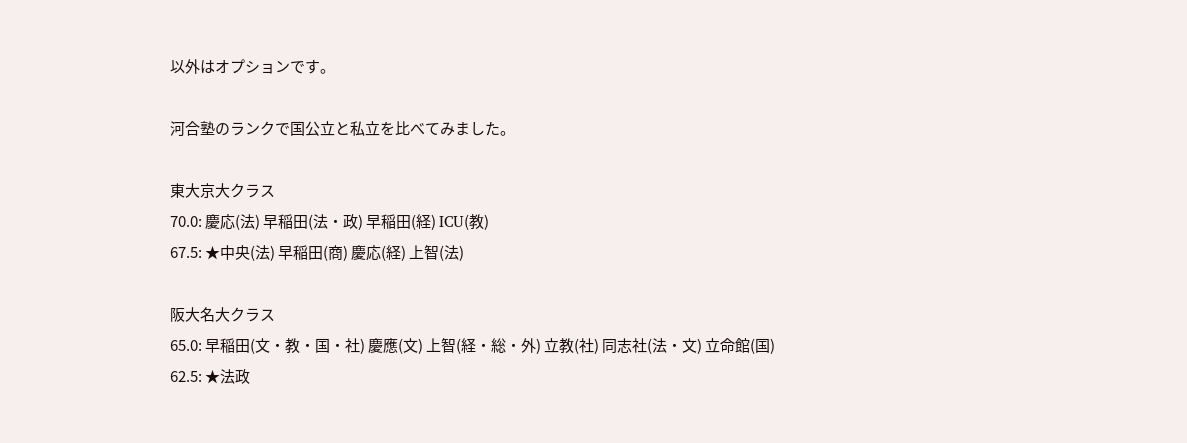以外はオプションです。

河合塾のランクで国公立と私立を比べてみました。

東大京大クラス
70.0: 慶応(法) 早稲田(法・政) 早稲田(経) ICU(教)
67.5: ★中央(法) 早稲田(商) 慶応(経) 上智(法)

阪大名大クラス
65.0: 早稲田(文・教・国・社) 慶應(文) 上智(経・総・外) 立教(社) 同志社(法・文) 立命館(国)
62.5: ★法政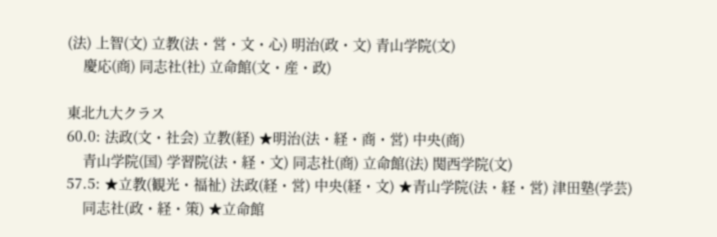(法) 上智(文) 立教(法・営・文・心) 明治(政・文) 青山学院(文)
    慶応(商) 同志社(社) 立命館(文・産・政)

東北九大クラス
60.0: 法政(文・社会) 立教(経) ★明治(法・経・商・営) 中央(商)
    青山学院(国) 学習院(法・経・文) 同志社(商) 立命館(法) 関西学院(文)
57.5: ★立教(観光・福祉) 法政(経・営) 中央(経・文) ★青山学院(法・経・営) 津田塾(学芸)
    同志社(政・経・策) ★立命館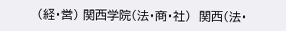(経・営) 関西学院(法・商・社)  関西(法・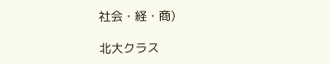社会・経・商)

北大クラス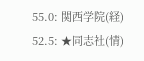55.0: 関西学院(経)
52.5: ★同志社(情)